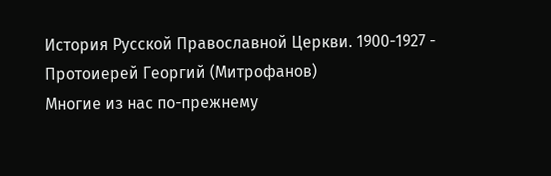История Русской Православной Церкви. 1900-1927 - Протоиерей Георгий (Митрофанов)
Многие из нас по-прежнему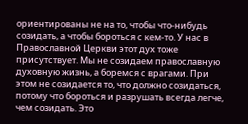ориентированы не на то, чтобы что-нибудь созидать, а чтобы бороться с кем-то. У нас в Православной Церкви этот дух тоже присутствует. Мы не созидаем православную духовную жизнь, а боремся с врагами. При этом не созидается то, что должно созидаться, потому что бороться и разрушать всегда легче, чем созидать. Это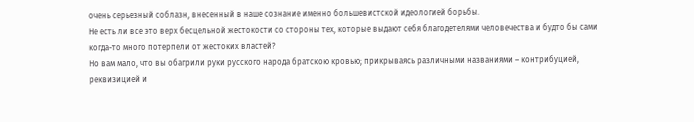очень серьезный соблазн, внесенный в наше сознание именно большевистской идеологией борьбы.
Не есть ли все это верх бесцельной жестокости со стороны тех, которые выдают себя благодетелями человечества и будто бы сами когда-то много потерпели от жестоких властей?
Но вам мало, что вы обагрили руки русского народа братскою кровью; прикрываясь различными названиями – контрибуцией, реквизицией и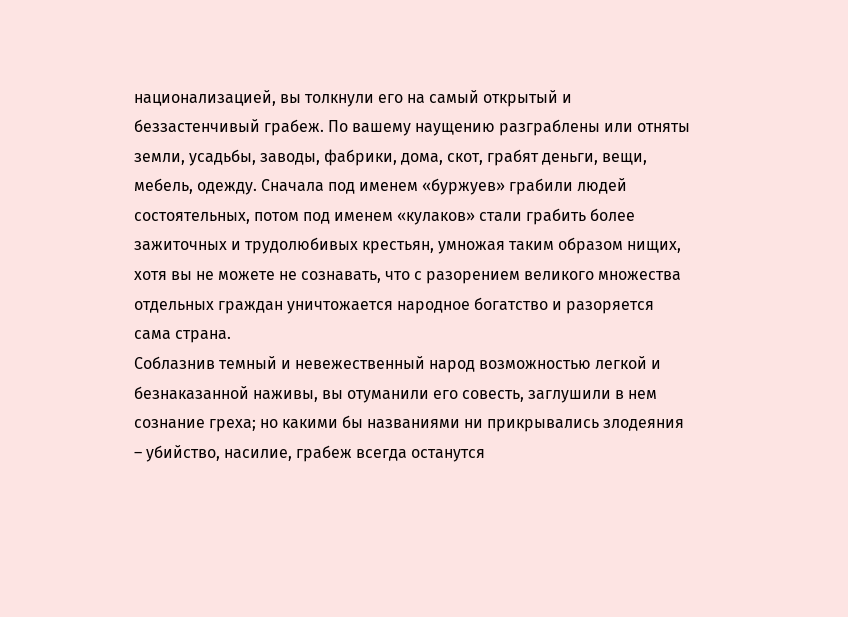национализацией, вы толкнули его на самый открытый и беззастенчивый грабеж. По вашему наущению разграблены или отняты земли, усадьбы, заводы, фабрики, дома, скот, грабят деньги, вещи, мебель, одежду. Сначала под именем «буржуев» грабили людей состоятельных, потом под именем «кулаков» стали грабить более зажиточных и трудолюбивых крестьян, умножая таким образом нищих, хотя вы не можете не сознавать, что с разорением великого множества отдельных граждан уничтожается народное богатство и разоряется сама страна.
Соблазнив темный и невежественный народ возможностью легкой и безнаказанной наживы, вы отуманили его совесть, заглушили в нем сознание греха; но какими бы названиями ни прикрывались злодеяния – убийство, насилие, грабеж всегда останутся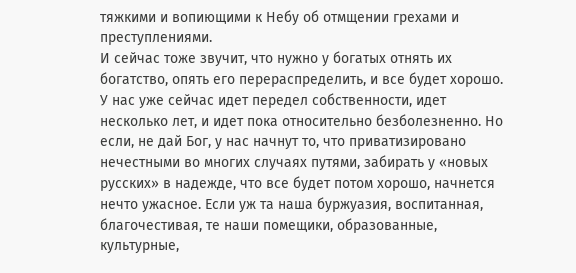тяжкими и вопиющими к Небу об отмщении грехами и преступлениями.
И сейчас тоже звучит, что нужно у богатых отнять их богатство, опять его перераспределить, и все будет хорошо. У нас уже сейчас идет передел собственности, идет несколько лет, и идет пока относительно безболезненно. Но если, не дай Бог, у нас начнут то, что приватизировано нечестными во многих случаях путями, забирать у «новых русских» в надежде, что все будет потом хорошо, начнется нечто ужасное. Если уж та наша буржуазия, воспитанная, благочестивая, те наши помещики, образованные, культурные,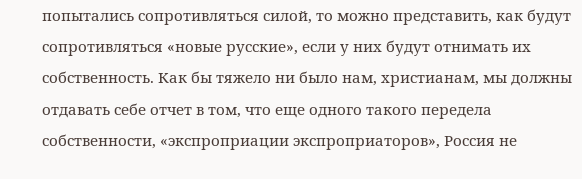попытались сопротивляться силой, то можно представить, как будут сопротивляться «новые русские», если у них будут отнимать их собственность. Как бы тяжело ни было нам, христианам, мы должны отдавать себе отчет в том, что еще одного такого передела собственности, «экспроприации экспроприаторов», Россия не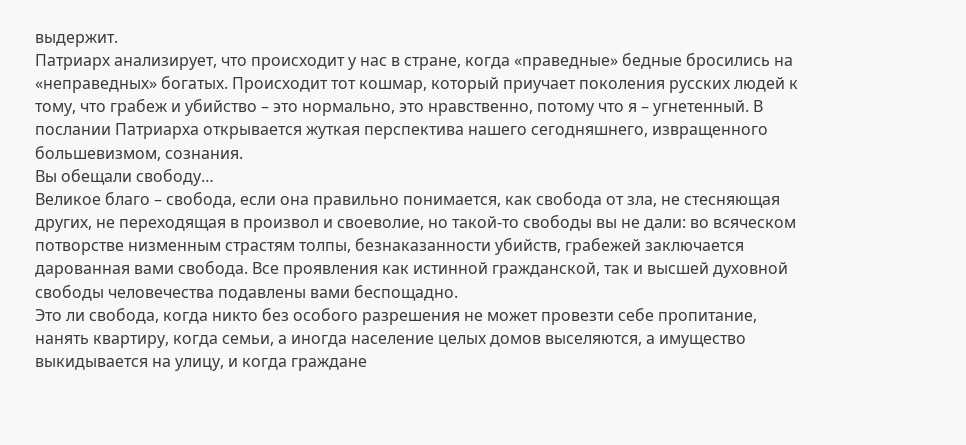выдержит.
Патриарх анализирует, что происходит у нас в стране, когда «праведные» бедные бросились на «неправедных» богатых. Происходит тот кошмар, который приучает поколения русских людей к тому, что грабеж и убийство – это нормально, это нравственно, потому что я – угнетенный. В послании Патриарха открывается жуткая перспектива нашего сегодняшнего, извращенного большевизмом, сознания.
Вы обещали свободу…
Великое благо – свобода, если она правильно понимается, как свобода от зла, не стесняющая других, не переходящая в произвол и своеволие, но такой-то свободы вы не дали: во всяческом потворстве низменным страстям толпы, безнаказанности убийств, грабежей заключается дарованная вами свобода. Все проявления как истинной гражданской, так и высшей духовной свободы человечества подавлены вами беспощадно.
Это ли свобода, когда никто без особого разрешения не может провезти себе пропитание, нанять квартиру, когда семьи, а иногда население целых домов выселяются, а имущество выкидывается на улицу, и когда граждане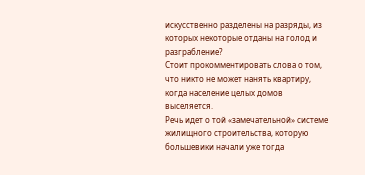искусственно разделены на разряды, из которых некоторые отданы на голод и разграбление?
Стоит прокомментировать слова о том, что никто не может нанять квартиру, когда население целых домов выселяется.
Речь идет о той «замечательной» системе жилищного строительства, которую большевики начали уже тогда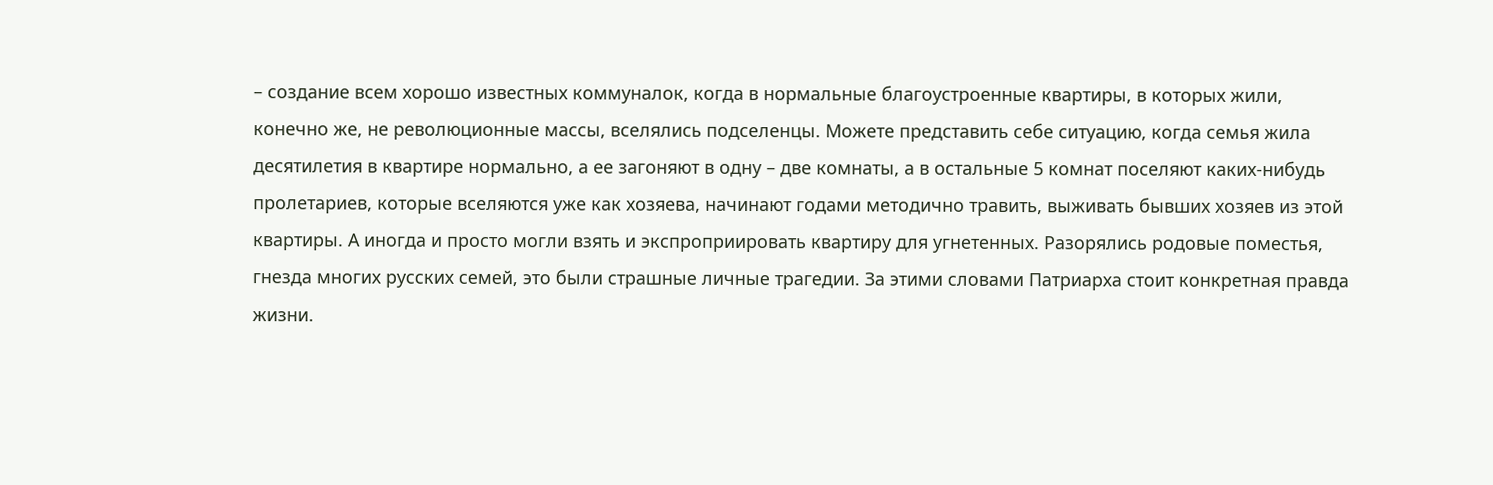– создание всем хорошо известных коммуналок, когда в нормальные благоустроенные квартиры, в которых жили, конечно же, не революционные массы, вселялись подселенцы. Можете представить себе ситуацию, когда семья жила десятилетия в квартире нормально, а ее загоняют в одну – две комнаты, а в остальные 5 комнат поселяют каких-нибудь пролетариев, которые вселяются уже как хозяева, начинают годами методично травить, выживать бывших хозяев из этой квартиры. А иногда и просто могли взять и экспроприировать квартиру для угнетенных. Разорялись родовые поместья, гнезда многих русских семей, это были страшные личные трагедии. За этими словами Патриарха стоит конкретная правда жизни.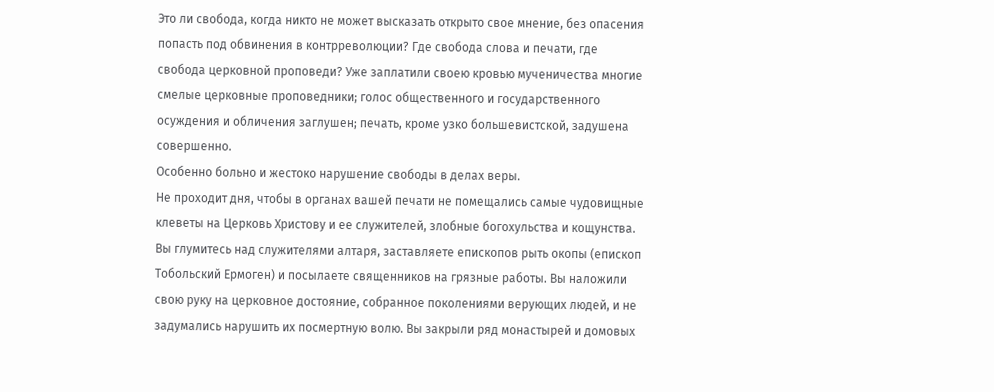Это ли свобода, когда никто не может высказать открыто свое мнение, без опасения попасть под обвинения в контрреволюции? Где свобода слова и печати, где свобода церковной проповеди? Уже заплатили своею кровью мученичества многие смелые церковные проповедники; голос общественного и государственного осуждения и обличения заглушен; печать, кроме узко большевистской, задушена совершенно.
Особенно больно и жестоко нарушение свободы в делах веры.
Не проходит дня, чтобы в органах вашей печати не помещались самые чудовищные клеветы на Церковь Христову и ее служителей, злобные богохульства и кощунства. Вы глумитесь над служителями алтаря, заставляете епископов рыть окопы (епископ Тобольский Ермоген) и посылаете священников на грязные работы. Вы наложили свою руку на церковное достояние, собранное поколениями верующих людей, и не задумались нарушить их посмертную волю. Вы закрыли ряд монастырей и домовых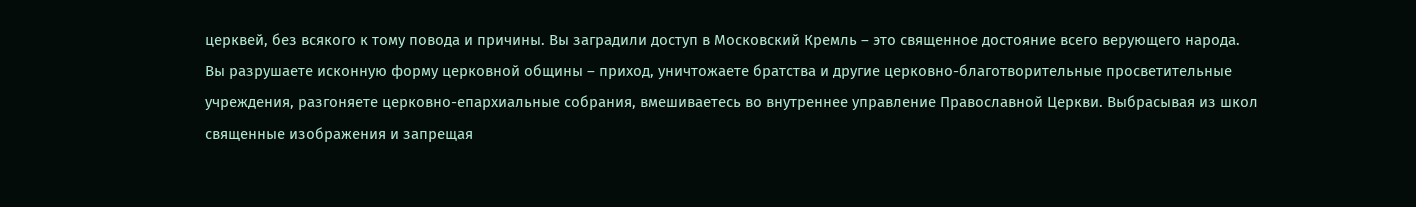церквей, без всякого к тому повода и причины. Вы заградили доступ в Московский Кремль – это священное достояние всего верующего народа. Вы разрушаете исконную форму церковной общины – приход, уничтожаете братства и другие церковно-благотворительные просветительные учреждения, разгоняете церковно-епархиальные собрания, вмешиваетесь во внутреннее управление Православной Церкви. Выбрасывая из школ священные изображения и запрещая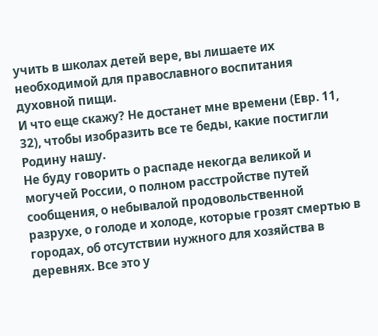учить в школах детей вере, вы лишаете их необходимой для православного воспитания духовной пищи.
И что еще скажу? Не достанет мне времени (Евр. 11, 32), чтобы изобразить все те беды, какие постигли Родину нашу.
Не буду говорить о распаде некогда великой и могучей России, о полном расстройстве путей сообщения, о небывалой продовольственной разрухе, о голоде и холоде, которые грозят смертью в городах, об отсутствии нужного для хозяйства в деревнях. Все это у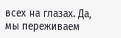всех на глазах. Да, мы переживаем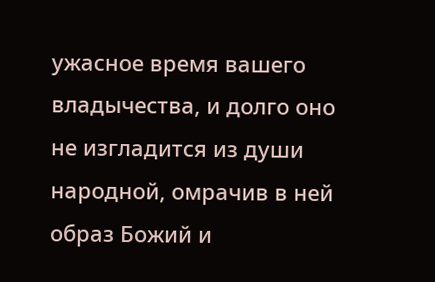ужасное время вашего владычества, и долго оно не изгладится из души народной, омрачив в ней образ Божий и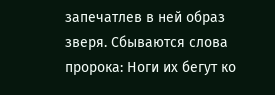запечатлев в ней образ зверя. Сбываются слова пророка: Ноги их бегут ко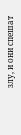злу, и они спешат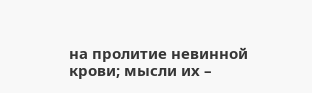на пролитие невинной крови; мысли их –